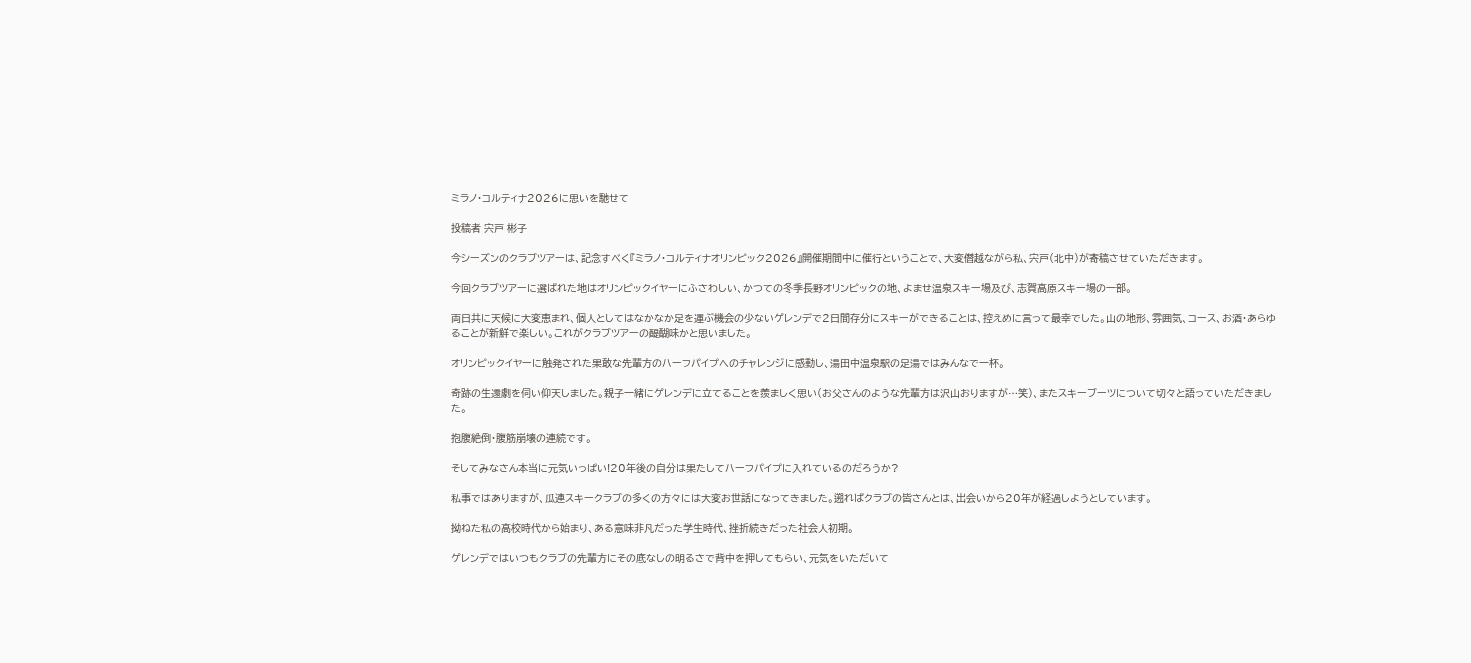ミラノ・コルティナ2026に思いを馳せて

投稿者 宍戸 彬子

今シーズンのクラブツアーは、記念すべく『ミラノ・コルティナオリンピック2026』開催期間中に催行ということで、大変僭越ながら私、宍戸(北中)が寄稿させていただきます。

今回クラブツアーに選ばれた地はオリンピックイヤーにふさわしい、かつての冬季長野オリンピックの地、よませ温泉スキー場及び、志賀高原スキー場の一部。

両日共に天候に大変恵まれ、個人としてはなかなか足を運ぶ機会の少ないゲレンデで2日間存分にスキーができることは、控えめに言って最幸でした。山の地形、雰囲気、コース、お酒・あらゆることが新鮮で楽しい。これがクラブツアーの醍醐味かと思いました。

オリンピックイヤーに触発された果敢な先輩方のハーフパイプへのチャレンジに感動し、湯田中温泉駅の足湯ではみんなで一杯。

奇跡の生還劇を伺い仰天しました。親子一緒にゲレンデに立てることを羨ましく思い(お父さんのような先輩方は沢山おりますが…笑)、またスキーブーツについて切々と語っていただきました。

抱腹絶倒・腹筋崩壊の連続です。

そしてみなさん本当に元気いっぱい!20年後の自分は果たしてハーフパイプに入れているのだろうか?

私事ではありますが、瓜連スキークラブの多くの方々には大変お世話になってきました。遡ればクラブの皆さんとは、出会いから20年が経過しようとしています。

拗ねた私の高校時代から始まり、ある意味非凡だった学生時代、挫折続きだった社会人初期。

ゲレンデではいつもクラブの先輩方にその底なしの明るさで背中を押してもらい、元気をいただいて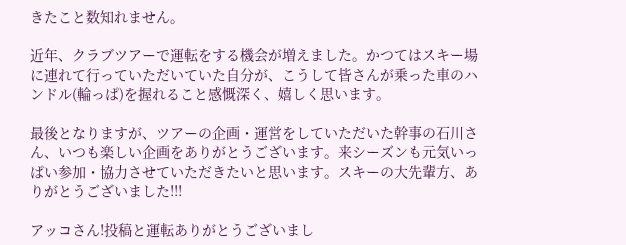きたこと数知れません。

近年、クラブツアーで運転をする機会が増えました。かつてはスキー場に連れて行っていただいていた自分が、こうして皆さんが乗った車のハンドル(輪っぱ)を握れること感慨深く、嬉しく思います。

最後となりますが、ツアーの企画・運営をしていただいた幹事の石川さん、いつも楽しい企画をありがとうございます。来シーズンも元気いっぱい参加・協力させていただきたいと思います。スキーの大先輩方、ありがとうございました!!!

アッコさん!投稿と運転ありがとうございまし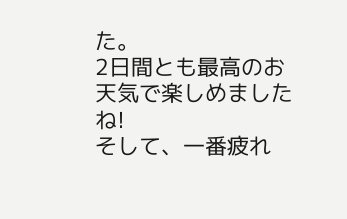た。
2日間とも最高のお天気で楽しめましたね!
そして、一番疲れ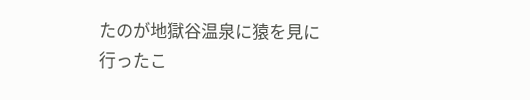たのが地獄谷温泉に猿を見に行ったこ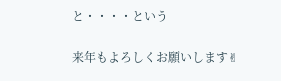と・・・・という

来年もよろしくお願いします✌